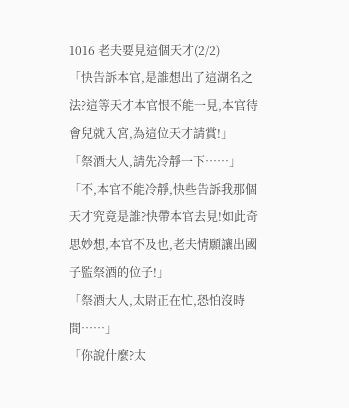1016 老夫要見這個天才(2/2)
「快告訴本官,是誰想出了這湖名之法?這等天才本官恨不能一見,本官待會兒就入宮,為這位天才請賞!」
「祭酒大人,請先冷靜一下……」
「不,本官不能冷靜,快些告訴我那個天才究竟是誰?快帶本官去見!如此奇思妙想,本官不及也,老夫情願讓出國子監祭酒的位子!」
「祭酒大人,太尉正在忙,恐怕沒時間……」
「你說什麼?太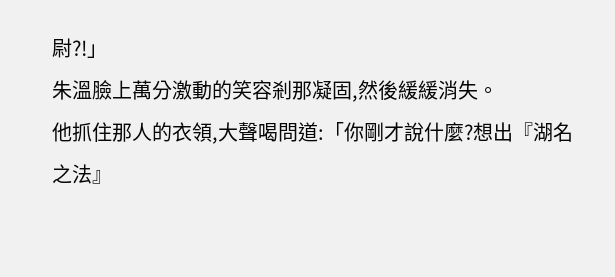尉?!」
朱溫臉上萬分激動的笑容剎那凝固,然後緩緩消失。
他抓住那人的衣領,大聲喝問道:「你剛才說什麼?想出『湖名之法』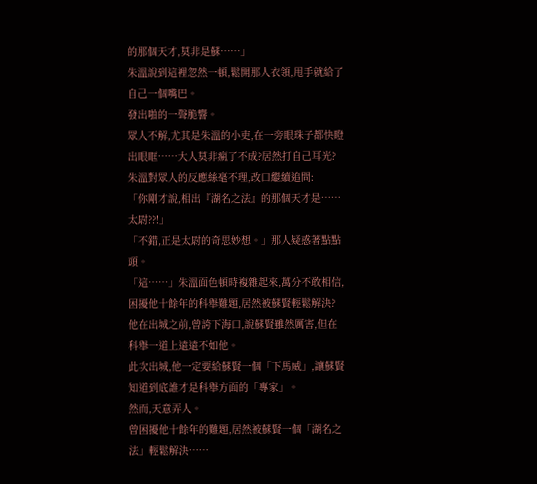的那個天才,莫非是蘇……」
朱溫說到這裡忽然一頓,鬆開那人衣領,甩手就給了自己一個嘴巴。
發出啪的一聲脆響。
眾人不解,尤其是朱溫的小吏,在一旁眼珠子都快瞪出眼眶……大人莫非瘋了不成?居然打自己耳光?
朱溫對眾人的反應絲毫不理,改口繼續追問:
「你剛才說,相出『湖名之法』的那個天才是……太尉??!」
「不錯,正是太尉的奇思妙想。」那人疑惑著點點頭。
「這……」朱溫面色頓時複雜起來,萬分不敢相信,困擾他十餘年的科舉難題,居然被蘇賢輕鬆解決?
他在出城之前,曾誇下海口,說蘇賢雖然厲害,但在科舉一道上遠遠不如他。
此次出城,他一定要給蘇賢一個「下馬威」,讓蘇賢知道到底誰才是科舉方面的「專家」。
然而,天意弄人。
曾困擾他十餘年的難題,居然被蘇賢一個「湖名之法」輕鬆解決……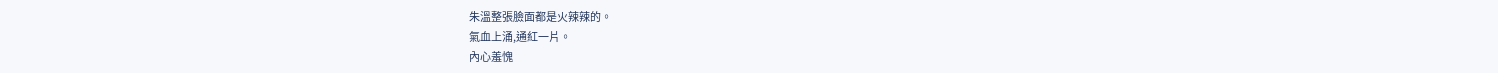朱溫整張臉面都是火辣辣的。
氣血上涌,通紅一片。
內心羞愧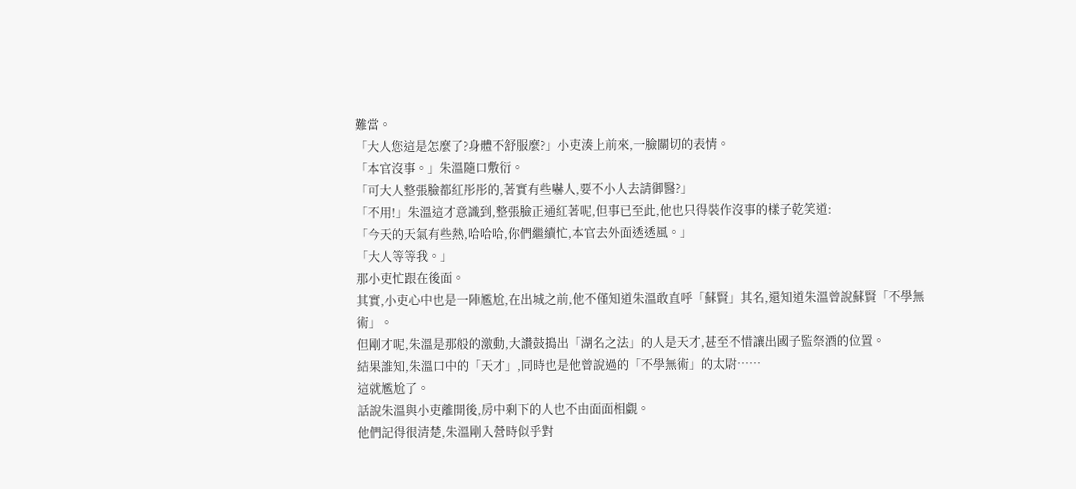難當。
「大人您這是怎麼了?身體不舒服麼?」小吏湊上前來,一臉關切的表情。
「本官沒事。」朱溫隨口敷衍。
「可大人整張臉都紅彤彤的,著實有些嚇人,要不小人去請御醫?」
「不用!」朱溫這才意識到,整張臉正通紅著呢,但事已至此,他也只得裝作沒事的樣子乾笑道:
「今天的天氣有些熱,哈哈哈,你們繼續忙,本官去外面透透風。」
「大人等等我。」
那小吏忙跟在後面。
其實,小吏心中也是一陣尷尬,在出城之前,他不僅知道朱溫敢直呼「蘇賢」其名,還知道朱溫曾說蘇賢「不學無術」。
但剛才呢,朱溫是那般的激動,大讚鼓搗出「湖名之法」的人是天才,甚至不惜讓出國子監祭酒的位置。
結果誰知,朱溫口中的「天才」,同時也是他曾說過的「不學無術」的太尉……
這就尷尬了。
話說朱溫與小吏離開後,房中剩下的人也不由面面相覷。
他們記得很清楚,朱溫剛入營時似乎對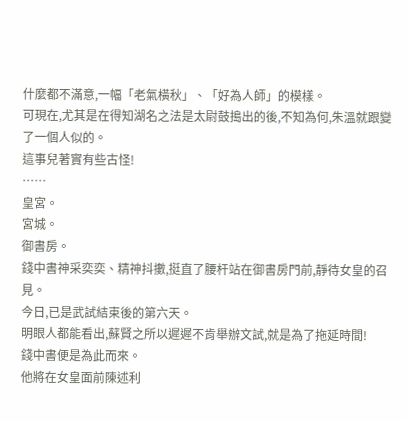什麼都不滿意,一幅「老氣橫秋」、「好為人師」的模樣。
可現在,尤其是在得知湖名之法是太尉鼓搗出的後,不知為何,朱溫就跟變了一個人似的。
這事兒著實有些古怪!
……
皇宮。
宮城。
御書房。
錢中書神采奕奕、精神抖擻,挺直了腰杆站在御書房門前,靜待女皇的召見。
今日,已是武試結束後的第六天。
明眼人都能看出,蘇賢之所以遲遲不肯舉辦文試,就是為了拖延時間!
錢中書便是為此而來。
他將在女皇面前陳述利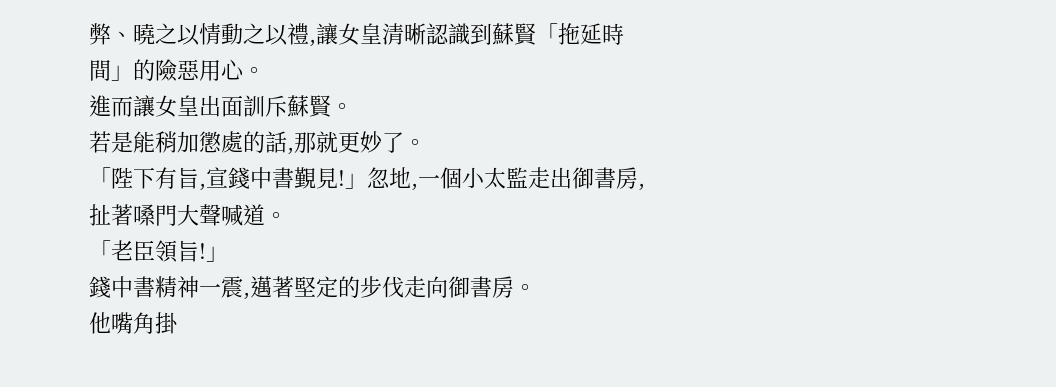弊、曉之以情動之以禮,讓女皇清晰認識到蘇賢「拖延時間」的險惡用心。
進而讓女皇出面訓斥蘇賢。
若是能稍加懲處的話,那就更妙了。
「陛下有旨,宣錢中書覲見!」忽地,一個小太監走出御書房,扯著嗓門大聲喊道。
「老臣領旨!」
錢中書精神一震,邁著堅定的步伐走向御書房。
他嘴角掛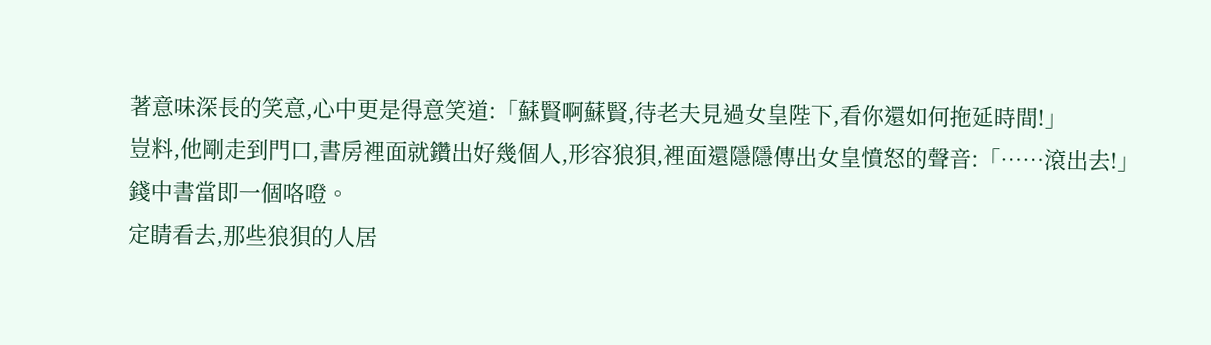著意味深長的笑意,心中更是得意笑道:「蘇賢啊蘇賢,待老夫見過女皇陛下,看你還如何拖延時間!」
豈料,他剛走到門口,書房裡面就鑽出好幾個人,形容狼狽,裡面還隱隱傳出女皇憤怒的聲音:「……滾出去!」
錢中書當即一個咯噔。
定睛看去,那些狼狽的人居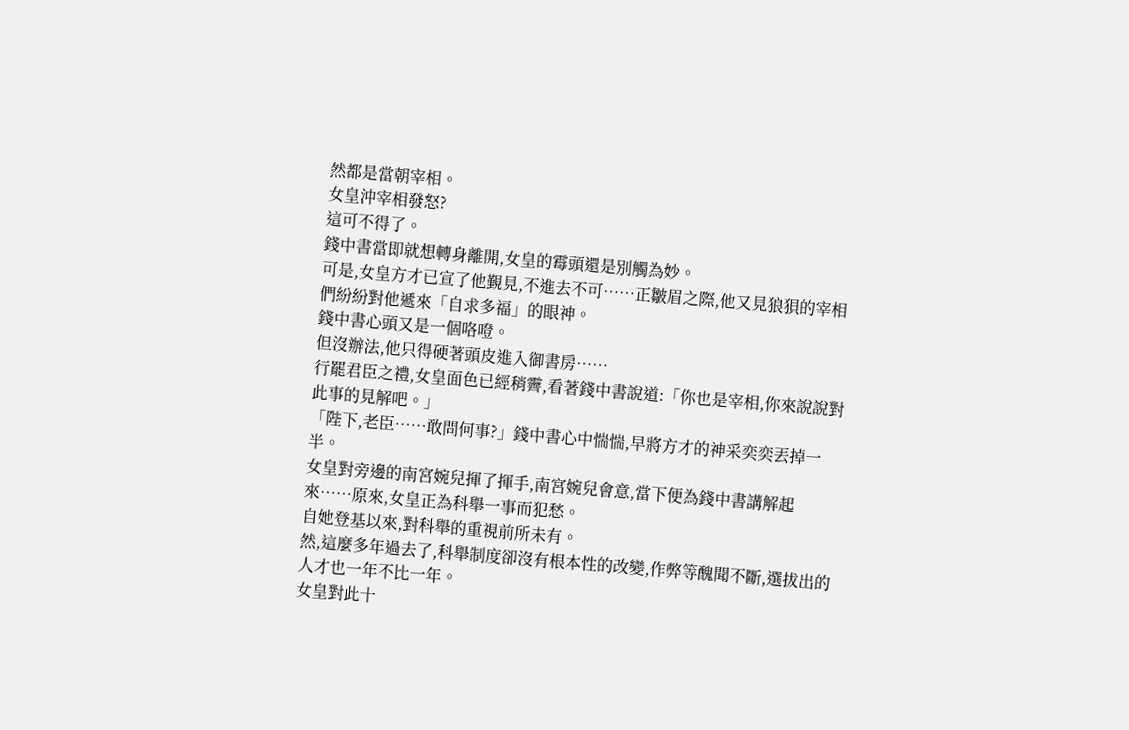然都是當朝宰相。
女皇沖宰相發怒?
這可不得了。
錢中書當即就想轉身離開,女皇的霉頭還是別觸為妙。
可是,女皇方才已宣了他覲見,不進去不可……正皺眉之際,他又見狼狽的宰相們紛紛對他遞來「自求多福」的眼神。
錢中書心頭又是一個咯噔。
但沒辦法,他只得硬著頭皮進入御書房……
行罷君臣之禮,女皇面色已經稍霽,看著錢中書說道:「你也是宰相,你來說說對此事的見解吧。」
「陛下,老臣……敢問何事?」錢中書心中惴惴,早將方才的神采奕奕丟掉一半。
女皇對旁邊的南宮婉兒揮了揮手,南宮婉兒會意,當下便為錢中書講解起來……原來,女皇正為科舉一事而犯愁。
自她登基以來,對科舉的重視前所未有。
然,這麼多年過去了,科舉制度卻沒有根本性的改變,作弊等醜聞不斷,選拔出的人才也一年不比一年。
女皇對此十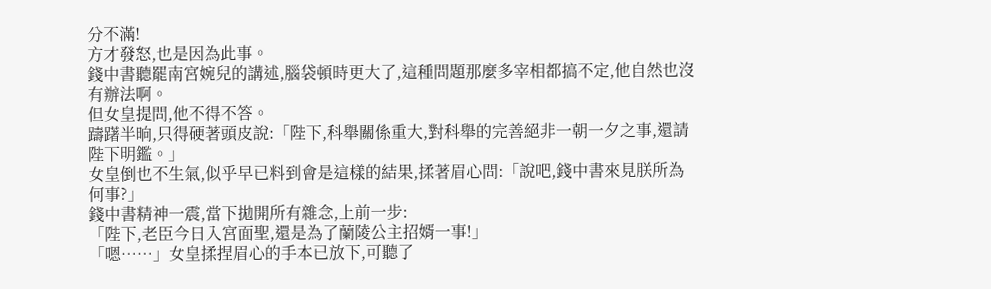分不滿!
方才發怒,也是因為此事。
錢中書聽罷南宮婉兒的講述,腦袋頓時更大了,這種問題那麼多宰相都搞不定,他自然也沒有辦法啊。
但女皇提問,他不得不答。
躊躇半晌,只得硬著頭皮說:「陛下,科舉關係重大,對科舉的完善絕非一朝一夕之事,還請陛下明鑑。」
女皇倒也不生氣,似乎早已料到會是這樣的結果,揉著眉心問:「說吧,錢中書來見朕所為何事?」
錢中書精神一震,當下拋開所有雜念,上前一步:
「陛下,老臣今日入宮面聖,還是為了蘭陵公主招婿一事!」
「嗯……」女皇揉捏眉心的手本已放下,可聽了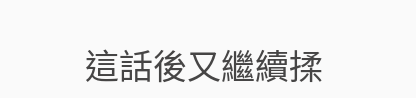這話後又繼續揉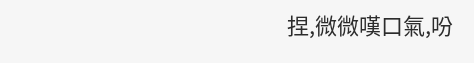捏,微微嘆口氣,吩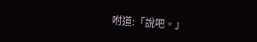咐道:「說吧。」